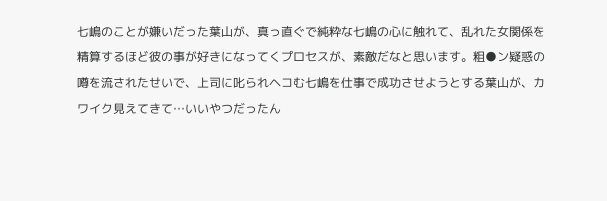七嶋のことが嫌いだった葉山が、真っ直ぐで純粋な七嶋の心に触れて、乱れた女関係を精算するほど彼の事が好きになってくプロセスが、素敵だなと思います。粗●ン疑惑の噂を流されたせいで、上司に叱られヘコむ七嶋を仕事で成功させようとする葉山が、カワイク見えてきて…いいやつだったん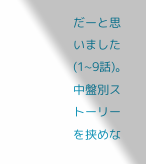だーと思いました(1~9話)。中盤別ストーリーを挟めな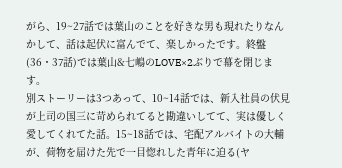がら、19~27話では葉山のことを好きな男も現れたりなんかして、話は起伏に富んでて、楽しかったです。終盤(36・37話)では葉山&七嶋のLOVE×2ぶりで幕を閉じます。
別ストーリーは3つあって、10~14話では、新入社員の伏見が上司の国三に苛められてると勘違いしてて、実は優しく愛してくれてた話。15~18話では、宅配アルバイトの大輔が、荷物を届けた先で一目惚れした青年に迫る(ヤ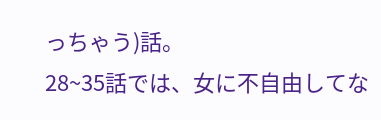っちゃう)話。
28~35話では、女に不自由してな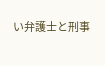い弁護士と刑事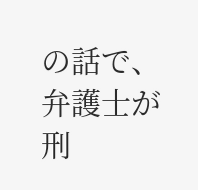の話で、弁護士が刑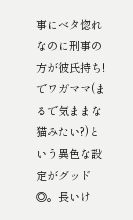事にベタ惚れなのに刑事の方が彼氏持ち!でワガママ(まるで気ままな猫みたい?)という異色な設定がグッド◎。長いけ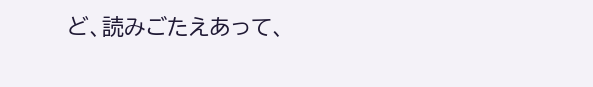ど、読みごたえあって、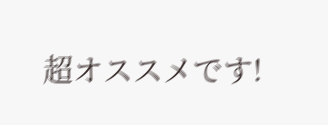超オススメです!